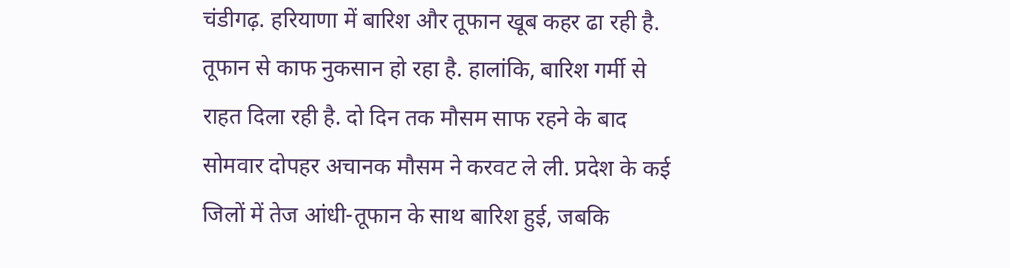चंडीगढ़. हरियाणा में बारिश और तूफान खूब कहर ढा रही है. तूफान से काफ नुकसान हो रहा है. हालांकि, बारिश गर्मी से राहत दिला रही है. दो दिन तक मौसम साफ रहने के बाद सोमवार दोपहर अचानक मौसम ने करवट ले ली. प्रदेश के कई जिलों में तेज आंधी-तूफान के साथ बारिश हुई, जबकि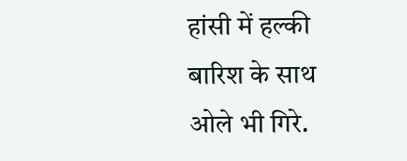हांसी में हल्की बारिश के साथ ओले भी गिरे.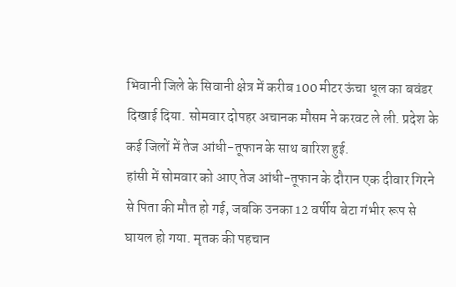भिवानी जिले के सिवानी क्षेत्र में करीब 100 मीटर ऊंचा धूल का बवंडर दिखाई दिया. सोमवार दोपहर अचानक मौसम ने करवट ले ली. प्रदेश के कई जिलों में तेज आंधी-तूफान के साथ बारिश हुई.
हांसी में सोमवार को आए तेज आंधी-तूफान के दौरान एक दीवार गिरने से पिता की मौत हो गई, जबकि उनका 12 वर्षीय बेटा गंभीर रूप से घायल हो गया. मृतक की पहचान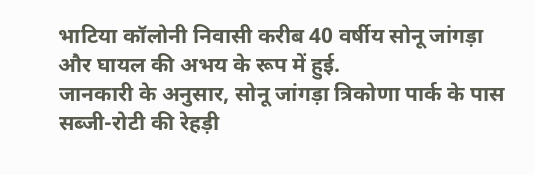भाटिया कॉलोनी निवासी करीब 40 वर्षीय सोनू जांगड़ा और घायल की अभय के रूप में हुई.
जानकारी के अनुसार, सोनू जांगड़ा त्रिकोणा पार्क के पास सब्जी-रोटी की रेहड़ी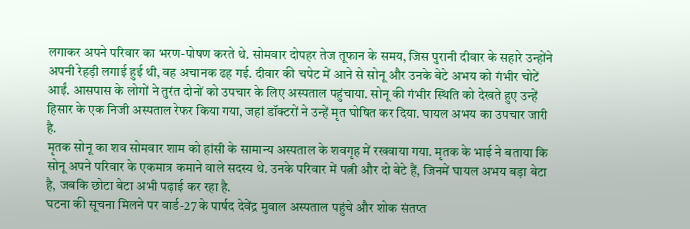लगाकर अपने परिवार का भरण-पोषण करते थे. सोमवार दोपहर तेज तूफान के समय, जिस पुरानी दीवार के सहारे उन्होंने अपनी रेहड़ी लगाई हुई थी, वह अचानक ढह गई. दीवार की चपेट में आने से सोनू और उनके बेटे अभय को गंभीर चोटें आईं. आसपास के लोगों ने तुरंत दोनों को उपचार के लिए अस्पताल पहुंचाया. सोनू की गंभीर स्थिति को देखते हुए उन्हें हिसार के एक निजी अस्पताल रेफर किया गया, जहां डॉक्टरों ने उन्हें मृत घोषित कर दिया. घायल अभय का उपचार जारी है.
मृतक सोनू का शव सोमवार शाम को हांसी के सामान्य अस्पताल के शवगृह में रखवाया गया. मृतक के भाई ने बताया कि सोनू अपने परिवार के एकमात्र कमाने वाले सदस्य थे. उनके परिवार में पत्नी और दो बेटे हैं, जिनमें घायल अभय बड़ा बेटा है, जबकि छोटा बेटा अभी पढ़ाई कर रहा है.
घटना की सूचना मिलने पर वार्ड-27 के पार्षद देवेंद्र मुवाल अस्पताल पहुंचे और शोक संतप्त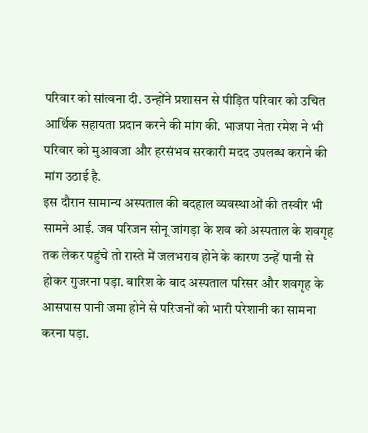परिवार को सांत्वना दी. उन्होंने प्रशासन से पीड़ित परिवार को उचित आर्थिक सहायता प्रदान करने की मांग की. भाजपा नेता रमेश ने भी परिवार को मुआवजा और हरसंभव सरकारी मदद उपलब्ध कराने की मांग उठाई है.
इस दौरान सामान्य अस्पताल की बदहाल व्यवस्थाओं की तस्वीर भी सामने आई. जब परिजन सोनू जांगड़ा के शव को अस्पताल के शवगृह तक लेकर पहुंचे तो रास्ते में जलभराव होने के कारण उन्हें पानी से होकर गुजरना पड़ा. बारिश के बाद अस्पताल परिसर और शवगृह के आसपास पानी जमा होने से परिजनों को भारी परेशानी का सामना करना पड़ा.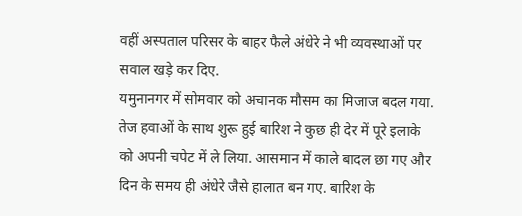वहीं अस्पताल परिसर के बाहर फैले अंधेरे ने भी व्यवस्थाओं पर सवाल खड़े कर दिए.
यमुनानगर में सोमवार को अचानक मौसम का मिजाज बदल गया. तेज हवाओं के साथ शुरू हुई बारिश ने कुछ ही देर में पूरे इलाके को अपनी चपेट में ले लिया. आसमान में काले बादल छा गए और दिन के समय ही अंधेरे जैसे हालात बन गए. बारिश के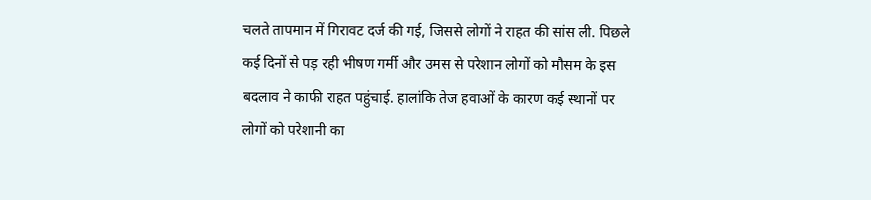चलते तापमान में गिरावट दर्ज की गई, जिससे लोगों ने राहत की सांस ली. पिछले कई दिनों से पड़ रही भीषण गर्मी और उमस से परेशान लोगों को मौसम के इस बदलाव ने काफी राहत पहुंचाई. हालांकि तेज हवाओं के कारण कई स्थानों पर लोगों को परेशानी का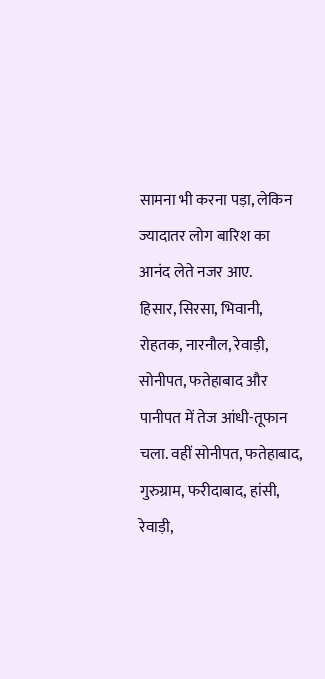सामना भी करना पड़ा, लेकिन ज्यादातर लोग बारिश का आनंद लेते नजर आए.
हिसार, सिरसा, भिवानी, रोहतक, नारनौल, रेवाड़ी, सोनीपत, फतेहाबाद और पानीपत में तेज आंधी-तूफान चला. वहीं सोनीपत, फतेहाबाद, गुरुग्राम, फरीदाबाद, हांसी, रेवाड़ी,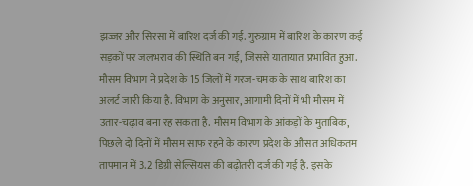झज्जर और सिरसा में बारिश दर्ज की गई. गुरुग्राम में बारिश के कारण कई सड़कों पर जलभराव की स्थिति बन गई, जिससे यातायात प्रभावित हुआ. मौसम विभाग ने प्रदेश के 15 जिलों में गरज-चमक के साथ बारिश का अलर्ट जारी किया है. विभाग के अनुसार, आगामी दिनों में भी मौसम में उतार-चढ़ाव बना रह सकता है. मौसम विभाग के आंकड़ों के मुताबिक, पिछले दो दिनों में मौसम साफ रहने के कारण प्रदेश के औसत अधिकतम तापमान में 3.2 डिग्री सेल्सियस की बढ़ोतरी दर्ज की गई है. इसके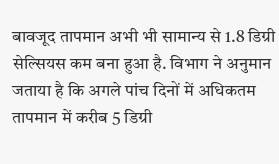बावजूद तापमान अभी भी सामान्य से 1.8 डिग्री सेल्सियस कम बना हुआ है. विभाग ने अनुमान जताया है कि अगले पांच दिनों में अधिकतम तापमान में करीब 5 डिग्री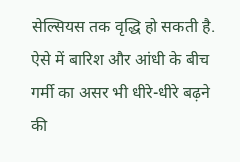सेल्सियस तक वृद्धि हो सकती है. ऐसे में बारिश और आंधी के बीच गर्मी का असर भी धीरे-धीरे बढ़ने की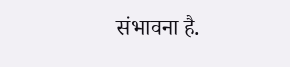संभावना है.